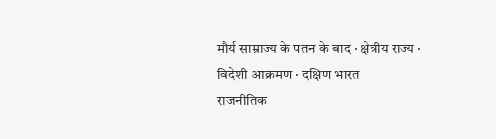मौर्य साम्राज्य के पतन के बाद · क्षेत्रीय राज्य · विदेशी आक्रमण · दक्षिण भारत
राजनीतिक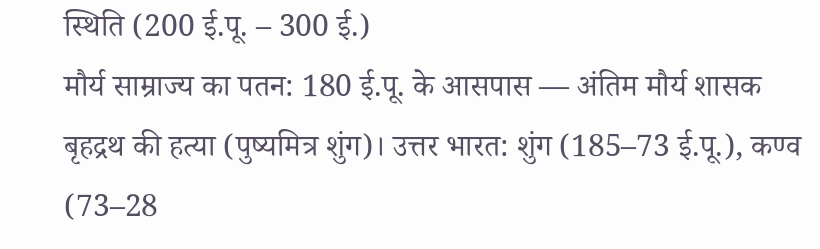स्थिति (200 ई.पू. – 300 ई.)
मौर्य साम्राज्य का पतन: 180 ई.पू. के आसपास — अंतिम मौर्य शासक बृहद्रथ की हत्या (पुष्यमित्र शुंग)। उत्तर भारत: शुंग (185–73 ई.पू.), कण्व (73–28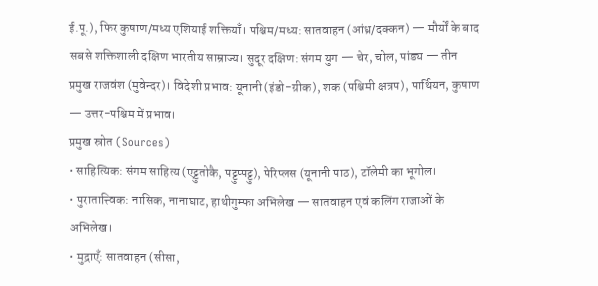ई.पू.), फिर कुषाण/मध्य एशियाई शक्तियाँ। पश्चिम/मध्य: सातवाहन (आंध्र/दक्कन) — मौर्यों के बाद सबसे शक्तिशाली दक्षिण भारतीय साम्राज्य। सुदूर दक्षिण: संगम युग — चेर, चोल, पांड्य — तीन प्रमुख राजवंश (मुवेन्दर)। विदेशी प्रभाव: यूनानी (इंडो-ग्रीक), शक (पश्चिमी क्षत्रप), पार्थियन, कुषाण — उत्तर-पश्चिम में प्रभाव।
प्रमुख स्रोत (Sources)
• साहित्यिक: संगम साहित्य (एट्टुतोकै, पट्टुप्पट्टु), पेरिप्लस (यूनानी पाठ), टॉलेमी का भूगोल।
• पुरातात्त्विक: नासिक, नानाघाट, हाथीगुम्फा अभिलेख — सातवाहन एवं कलिंग राजाओं के अभिलेख।
• मुद्राएँ: सातवाहन (सीसा,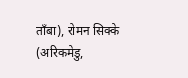ताँबा), रोमन सिक्के (अरिकमेडु,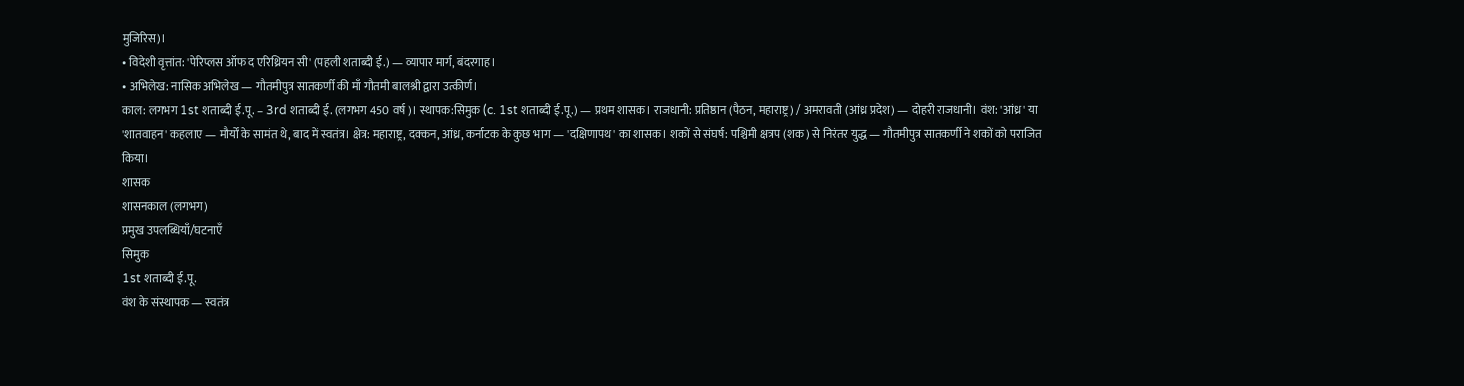मुजिरिस)।
• विदेशी वृत्तांत: 'पेरिप्लस ऑफ द एरिथ्रियन सी' (पहली शताब्दी ई.) — व्यापार मार्ग, बंदरगाह।
• अभिलेख: नासिक अभिलेख — गौतमीपुत्र सातकर्णी की माँ गौतमी बालश्री द्वारा उत्कीर्ण।
काल: लगभग 1st शताब्दी ई.पू. – 3rd शताब्दी ई. (लगभग 450 वर्ष)। स्थापक:सिमुक (c. 1st शताब्दी ई.पू.) — प्रथम शासक। राजधानी: प्रतिष्ठान (पैठन, महाराष्ट्र) / अमरावती (आंध्र प्रदेश) — दोहरी राजधानी। वंश: 'आंध्र' या 'शातवाहन' कहलाए — मौर्यों के सामंत थे, बाद में स्वतंत्र। क्षेत्र: महाराष्ट्र, दक्कन, आंध्र, कर्नाटक के कुछ भाग — 'दक्षिणापथ' का शासक। शकों से संघर्ष: पश्चिमी क्षत्रप (शक) से निरंतर युद्ध — गौतमीपुत्र सातकर्णी ने शकों को पराजित किया।
शासक
शासनकाल (लगभग)
प्रमुख उपलब्धियाँ/घटनाएँ
सिमुक
1st शताब्दी ई.पू.
वंश के संस्थापक — स्वतंत्र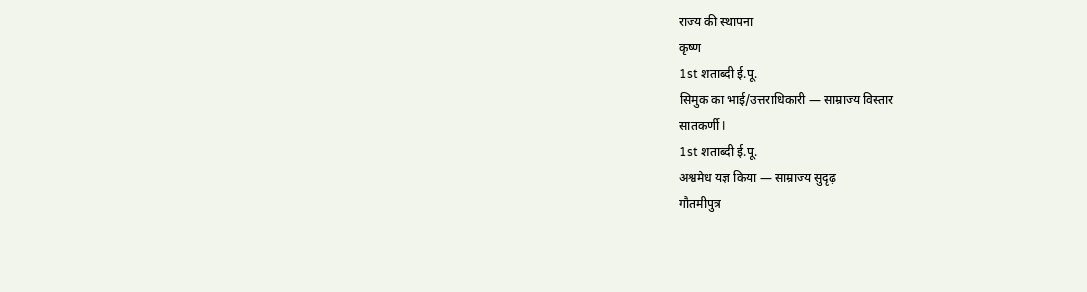राज्य की स्थापना
कृष्ण
1st शताब्दी ई.पू.
सिमुक का भाई/उत्तराधिकारी — साम्राज्य विस्तार
सातकर्णी I
1st शताब्दी ई.पू.
अश्वमेध यज्ञ किया — साम्राज्य सुदृढ़
गौतमीपुत्र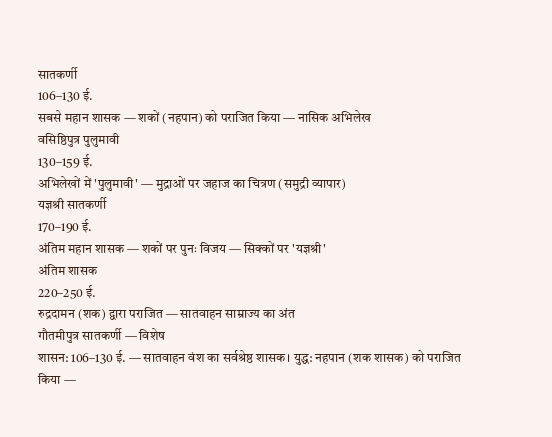सातकर्णी
106–130 ई.
सबसे महान शासक — शकों (नहपान) को पराजित किया — नासिक अभिलेख
वसिष्ठिपुत्र पुलुमावी
130–159 ई.
अभिलेखों में 'पुलुमावी' — मुद्राओं पर जहाज का चित्रण (समुद्री व्यापार)
यज्ञश्री सातकर्णी
170–190 ई.
अंतिम महान शासक — शकों पर पुनः विजय — सिक्कों पर 'यज्ञश्री'
अंतिम शासक
220–250 ई.
रुद्रदामन (शक) द्वारा पराजित — सातवाहन साम्राज्य का अंत
गौतमीपुत्र सातकर्णी — विशेष
शासन: 106–130 ई. — सातवाहन वंश का सर्वश्रेष्ठ शासक। युद्ध: नहपान (शक शासक) को पराजित किया —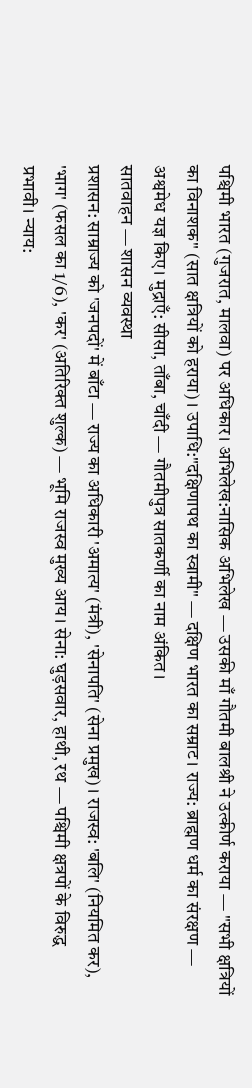पश्चिमी भारत (गुजरात, मालवा) पर अधिकार। अभिलेख:नासिक अभिलेख — उसकी माँ गौतमी बालश्री ने उत्कीर्ण कराया — "सभी क्षत्रियों का विनाशक" (सात क्षत्रियों को हराया)। उपाधि:"दक्षिणापथ का स्वामी" — दक्षिण भारत का सम्राट। राज्य: ब्राह्मण धर्म का संरक्षण — अश्वमेध यज्ञ किए। मुद्राएँ: सीसा, ताँबा, चाँदी — गौतमीपुत्र सातकर्णी का नाम अंकित।
सातवाहन — शासन व्यवस्था
प्रशासन: साम्राज्य को 'जनपदों' में बाँटा — राज्य का अधिकारी 'अमात्य' (मंत्री), 'सेनापति' (सेना प्रमुख)। राजस्व: 'बलि' (नियमित कर), 'भाग' (फसल का 1/6), 'कर' (अतिरिक्त शुल्क) — भूमि राजस्व मुख्य आय। सेना: घुड़सवार, हाथी, रथ — पश्चिमी क्षत्रपों के विरुद्ध प्रभावी। न्याय: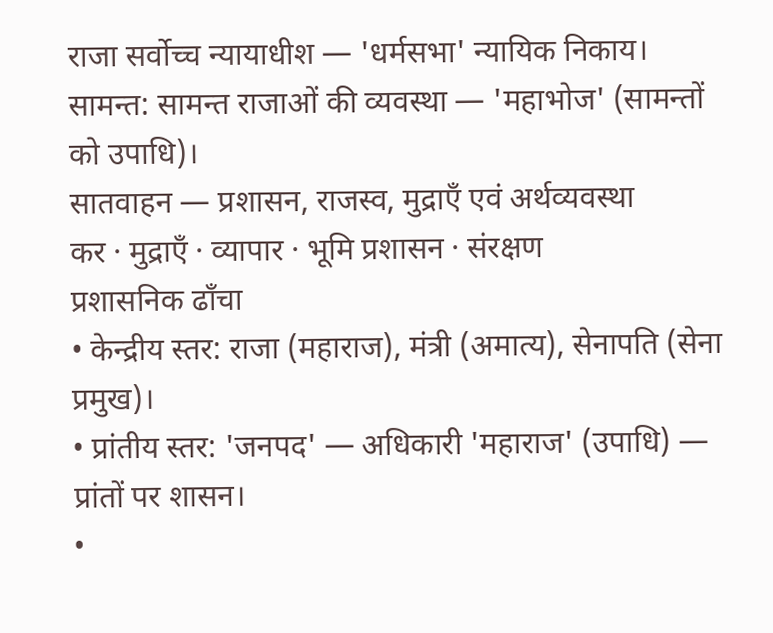राजा सर्वोच्च न्यायाधीश — 'धर्मसभा' न्यायिक निकाय। सामन्त: सामन्त राजाओं की व्यवस्था — 'महाभोज' (सामन्तों को उपाधि)।
सातवाहन — प्रशासन, राजस्व, मुद्राएँ एवं अर्थव्यवस्था
कर · मुद्राएँ · व्यापार · भूमि प्रशासन · संरक्षण
प्रशासनिक ढाँचा
• केन्द्रीय स्तर: राजा (महाराज), मंत्री (अमात्य), सेनापति (सेना प्रमुख)।
• प्रांतीय स्तर: 'जनपद' — अधिकारी 'महाराज' (उपाधि) — प्रांतों पर शासन।
•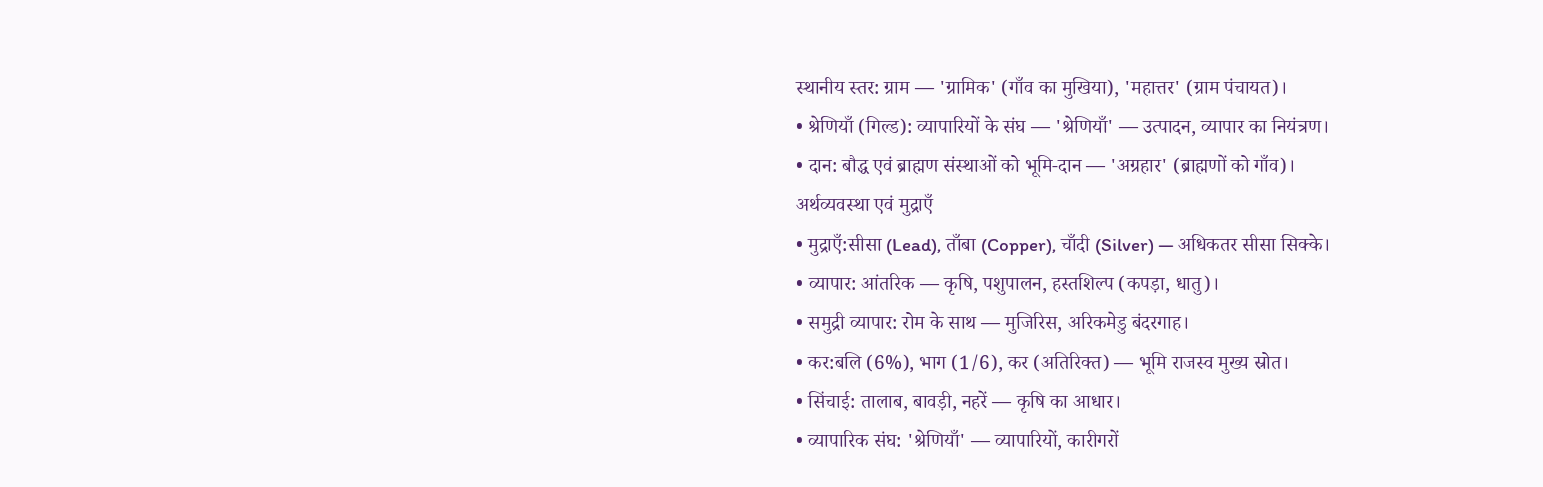स्थानीय स्तर: ग्राम — 'ग्रामिक' (गाँव का मुखिया), 'महात्तर' (ग्राम पंचायत)।
• श्रेणियाँ (गिल्ड): व्यापारियों के संघ — 'श्रेणियाँ' — उत्पादन, व्यापार का नियंत्रण।
• दान: बौद्ध एवं ब्राह्मण संस्थाओं को भूमि-दान — 'अग्रहार' (ब्राह्मणों को गाँव)।
अर्थव्यवस्था एवं मुद्राएँ
• मुद्राएँ:सीसा (Lead), ताँबा (Copper), चाँदी (Silver) — अधिकतर सीसा सिक्के।
• व्यापार: आंतरिक — कृषि, पशुपालन, हस्तशिल्प (कपड़ा, धातु)।
• समुद्री व्यापार: रोम के साथ — मुजिरिस, अरिकमेडु बंदरगाह।
• कर:बलि (6%), भाग (1/6), कर (अतिरिक्त) — भूमि राजस्व मुख्य स्रोत।
• सिंचाई: तालाब, बावड़ी, नहरें — कृषि का आधार।
• व्यापारिक संघ: 'श्रेणियाँ' — व्यापारियों, कारीगरों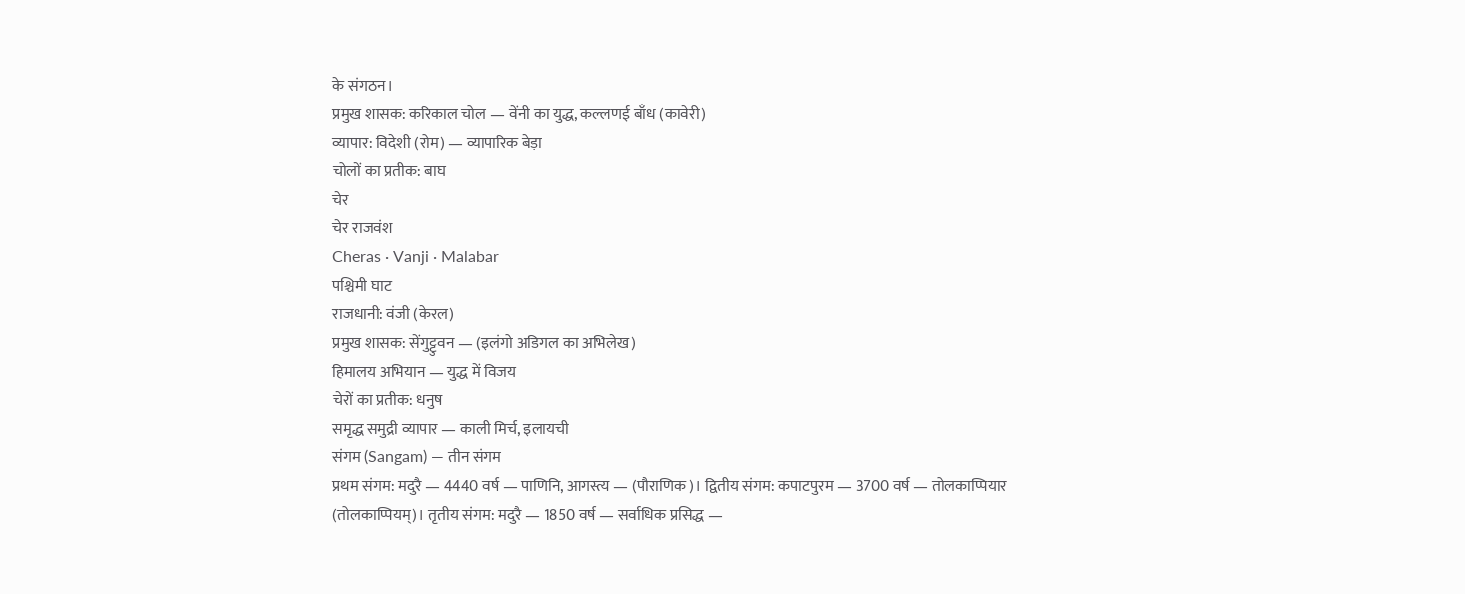के संगठन।
प्रमुख शासक: करिकाल चोल — वेंनी का युद्ध, कल्लणई बाँध (कावेरी)
व्यापार: विदेशी (रोम) — व्यापारिक बेड़ा
चोलों का प्रतीक: बाघ
चेर
चेर राजवंश
Cheras · Vanji · Malabar
पश्चिमी घाट
राजधानी: वंजी (केरल)
प्रमुख शासक: सेंगुट्टुवन — (इलंगो अडिगल का अभिलेख)
हिमालय अभियान — युद्ध में विजय
चेरों का प्रतीक: धनुष
समृद्ध समुद्री व्यापार — काली मिर्च, इलायची
संगम (Sangam) — तीन संगम
प्रथम संगम: मदुरै — 4440 वर्ष — पाणिनि, आगस्त्य — (पौराणिक)। द्वितीय संगम: कपाटपुरम — 3700 वर्ष — तोलकाप्पियार (तोलकाप्पियम्)। तृतीय संगम: मदुरै — 1850 वर्ष — सर्वाधिक प्रसिद्ध —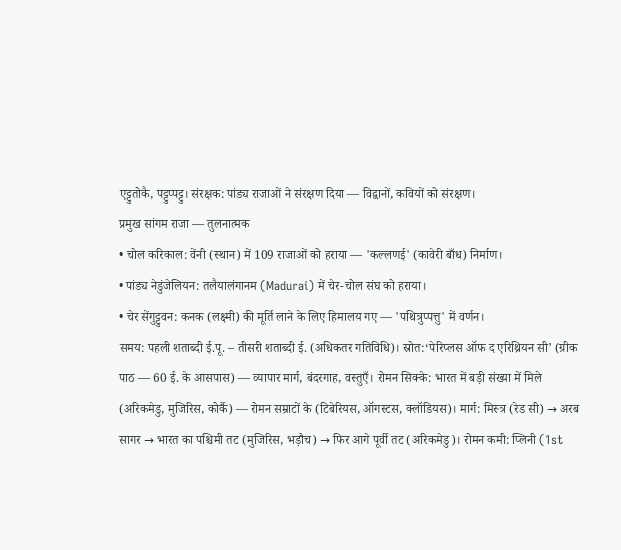एट्टुतोकै, पट्टुप्पट्टु। संरक्षक: पांड्य राजाओं ने संरक्षण दिया — विद्वानों, कवियों को संरक्षण।
प्रमुख सांगम राजा — तुलनात्मक
• चोल करिकाल: वेंनी (स्थान) में 109 राजाओं को हराया — 'कल्लणई' (कावेरी बाँध) निर्माण।
• पांड्य नेडुंजेलियन: तलैयालंगानम (Madurai) में चेर-चोल संघ को हराया।
• चेर सेंगुट्टुवन: कनक (लक्ष्मी) की मूर्ति लाने के लिए हिमालय गए — 'पथित्रुप्पत्तु' में वर्णन।
समय: पहली शताब्दी ई.पू. – तीसरी शताब्दी ई. (अधिकतर गतिविधि)। स्रोत:‘पेरिप्लस ऑफ द एरिथ्रियन सी’ (ग्रीक पाठ — 60 ई. के आसपास) — व्यापार मार्ग, बंदरगाह, वस्तुएँ। रोमन सिक्के: भारत में बड़ी संख्या में मिले (अरिकमेडु, मुजिरिस, कोर्कै) — रोमन सम्राटों के (टिबेरियस, ऑगस्टस, क्लॉडियस)। मार्ग: मिस्त्र (रेड सी) → अरब सागर → भारत का पश्चिमी तट (मुजिरिस, भड़ौच) → फिर आगे पूर्वी तट (अरिकमेडु)। रोमन कमी: प्लिनी (1st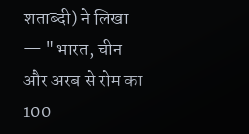शताब्दी) ने लिखा — "भारत, चीन और अरब से रोम का 100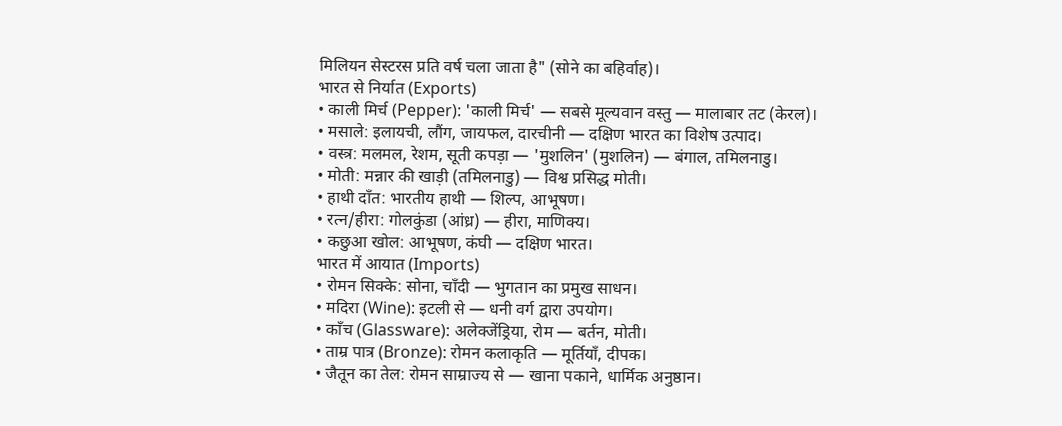मिलियन सेस्टरस प्रति वर्ष चला जाता है" (सोने का बहिर्वाह)।
भारत से निर्यात (Exports)
• काली मिर्च (Pepper): 'काली मिर्च' — सबसे मूल्यवान वस्तु — मालाबार तट (केरल)।
• मसाले: इलायची, लौंग, जायफल, दारचीनी — दक्षिण भारत का विशेष उत्पाद।
• वस्त्र: मलमल, रेशम, सूती कपड़ा — 'मुशलिन' (मुशलिन) — बंगाल, तमिलनाडु।
• मोती: मन्नार की खाड़ी (तमिलनाडु) — विश्व प्रसिद्ध मोती।
• हाथी दाँत: भारतीय हाथी — शिल्प, आभूषण।
• रत्न/हीरा: गोलकुंडा (आंध्र) — हीरा, माणिक्य।
• कछुआ खोल: आभूषण, कंघी — दक्षिण भारत।
भारत में आयात (Imports)
• रोमन सिक्के: सोना, चाँदी — भुगतान का प्रमुख साधन।
• मदिरा (Wine): इटली से — धनी वर्ग द्वारा उपयोग।
• काँच (Glassware): अलेक्जेंड्रिया, रोम — बर्तन, मोती।
• ताम्र पात्र (Bronze): रोमन कलाकृति — मूर्तियाँ, दीपक।
• जैतून का तेल: रोमन साम्राज्य से — खाना पकाने, धार्मिक अनुष्ठान।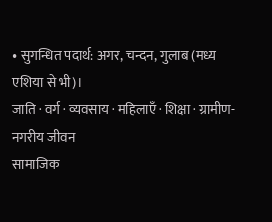• सुगन्धित पदार्थ: अगर, चन्दन, गुलाब (मध्य एशिया से भी)।
जाति · वर्ग · व्यवसाय · महिलाएँ · शिक्षा · ग्रामीण-नगरीय जीवन
सामाजिक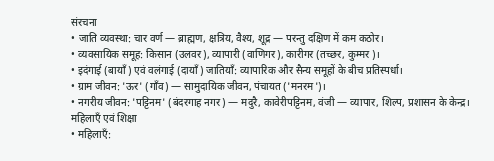संरचना
• जाति व्यवस्था: चार वर्ण — ब्राह्मण, क्षत्रिय, वैश्य, शूद्र — परन्तु दक्षिण में कम कठोर।
• व्यवसायिक समूह: किसान (उलवर), व्यापारी (वाणिगर), कारीगर (तच्छर, कुम्मर)।
• इदंगाई (बायाँ) एवं वलंगाई (दायाँ) जातियाँ: व्यापारिक और सैन्य समूहों के बीच प्रतिस्पर्धा।
• ग्राम जीवन: 'ऊर' (गाँव) — सामुदायिक जीवन, पंचायत ('मनरम')।
• नगरीय जीवन: 'पट्टिनम' (बंदरगाह नगर) — मदुरै, कावेरीपट्टिनम, वंजी — व्यापार, शिल्प, प्रशासन के केन्द्र।
महिलाएँ एवं शिक्षा
• महिलाएँ: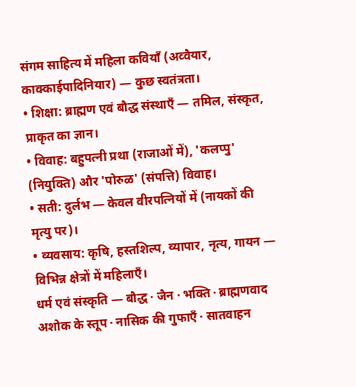संगम साहित्य में महिला कवियाँ (अव्वैयार, काक्काईपादिनियार) — कुछ स्वतंत्रता।
• शिक्षा: ब्राह्मण एवं बौद्ध संस्थाएँ — तमिल, संस्कृत, प्राकृत का ज्ञान।
• विवाह: बहुपत्नी प्रथा (राजाओं में), 'कलप्पु' (नियुक्ति) और 'पोरुळ' (संपत्ति) विवाह।
• सती: दुर्लभ — केवल वीरपत्नियों में (नायकों की मृत्यु पर)।
• व्यवसाय: कृषि, हस्तशिल्प, व्यापार, नृत्य, गायन — विभिन्न क्षेत्रों में महिलाएँ।
धर्म एवं संस्कृति — बौद्ध · जैन · भक्ति · ब्राह्मणवाद
अशोक के स्तूप · नासिक की गुफाएँ · सातवाहन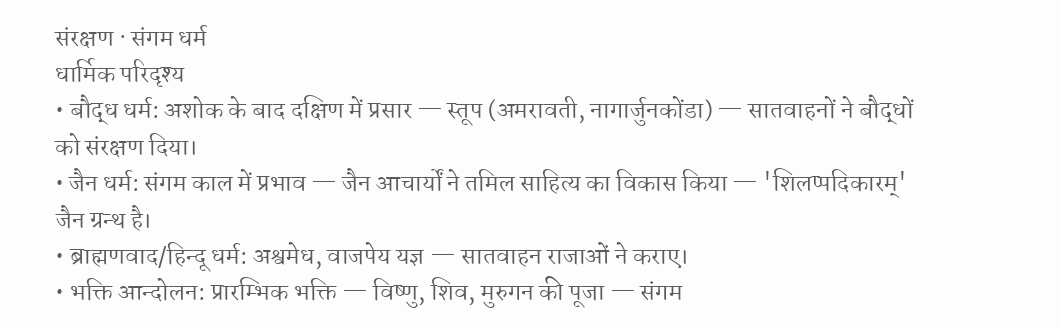संरक्षण · संगम धर्म
धार्मिक परिदृश्य
• बौद्ध धर्म: अशोक के बाद दक्षिण में प्रसार — स्तूप (अमरावती, नागार्जुनकोंडा) — सातवाहनों ने बौद्धों को संरक्षण दिया।
• जैन धर्म: संगम काल में प्रभाव — जैन आचार्यों ने तमिल साहित्य का विकास किया — 'शिलप्पदिकारम्' जैन ग्रन्थ है।
• ब्राह्मणवाद/हिन्दू धर्म: अश्वमेध, वाजपेय यज्ञ — सातवाहन राजाओं ने कराए।
• भक्ति आन्दोलन: प्रारम्भिक भक्ति — विष्णु, शिव, मुरुगन की पूजा — संगम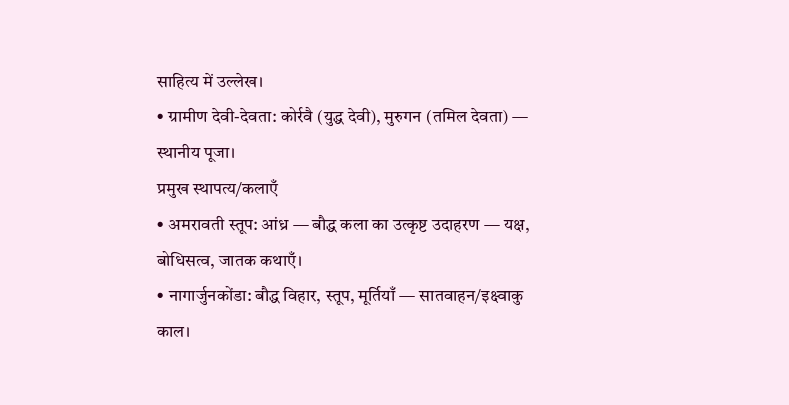साहित्य में उल्लेख।
• ग्रामीण देवी-देवता: कोर्रवै (युद्ध देवी), मुरुगन (तमिल देवता) — स्थानीय पूजा।
प्रमुख स्थापत्य/कलाएँ
• अमरावती स्तूप: आंध्र — बौद्ध कला का उत्कृष्ट उदाहरण — यक्ष, बोधिसत्व, जातक कथाएँ।
• नागार्जुनकोंडा: बौद्ध विहार, स्तूप, मूर्तियाँ — सातवाहन/इक्ष्वाकु काल।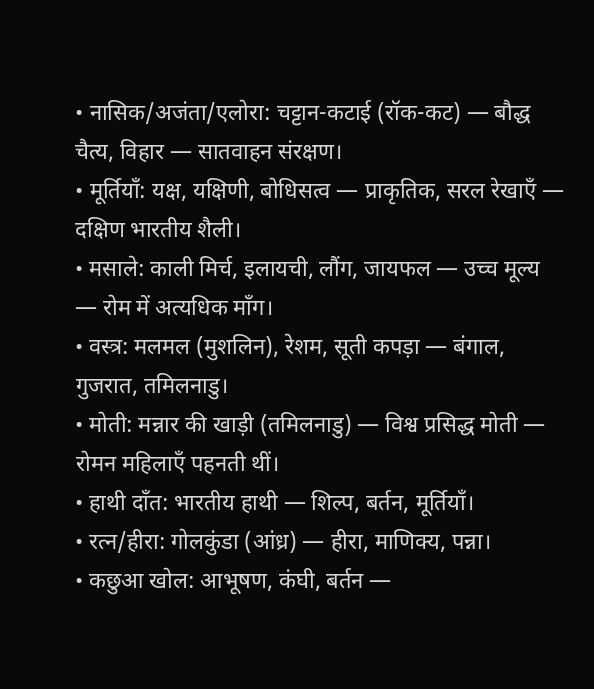• नासिक/अजंता/एलोरा: चट्टान-कटाई (रॉक-कट) — बौद्ध चैत्य, विहार — सातवाहन संरक्षण।
• मूर्तियाँ: यक्ष, यक्षिणी, बोधिसत्व — प्राकृतिक, सरल रेखाएँ — दक्षिण भारतीय शैली।
• मसाले: काली मिर्च, इलायची, लौंग, जायफल — उच्च मूल्य — रोम में अत्यधिक माँग।
• वस्त्र: मलमल (मुशलिन), रेशम, सूती कपड़ा — बंगाल, गुजरात, तमिलनाडु।
• मोती: मन्नार की खाड़ी (तमिलनाडु) — विश्व प्रसिद्ध मोती — रोमन महिलाएँ पहनती थीं।
• हाथी दाँत: भारतीय हाथी — शिल्प, बर्तन, मूर्तियाँ।
• रत्न/हीरा: गोलकुंडा (आंध्र) — हीरा, माणिक्य, पन्ना।
• कछुआ खोल: आभूषण, कंघी, बर्तन —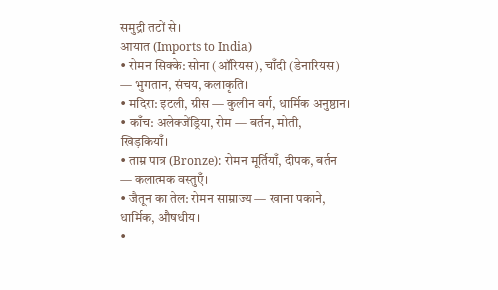समुद्री तटों से।
आयात (Imports to India)
• रोमन सिक्के: सोना (ऑरियस), चाँदी (डेनारियस) — भुगतान, संचय, कलाकृति।
• मदिरा: इटली, ग्रीस — कुलीन वर्ग, धार्मिक अनुष्ठान।
• काँच: अलेक्जेंड्रिया, रोम — बर्तन, मोती, खिड़कियाँ।
• ताम्र पात्र (Bronze): रोमन मूर्तियाँ, दीपक, बर्तन — कलात्मक वस्तुएँ।
• जैतून का तेल: रोमन साम्राज्य — खाना पकाने, धार्मिक, औषधीय।
•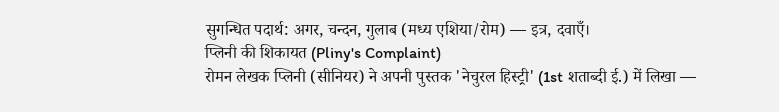सुगन्धित पदार्थ: अगर, चन्दन, गुलाब (मध्य एशिया/रोम) — इत्र, दवाएँ।
प्लिनी की शिकायत (Pliny's Complaint)
रोमन लेखक प्लिनी (सीनियर) ने अपनी पुस्तक 'नेचुरल हिस्ट्री' (1st शताब्दी ई.) में लिखा —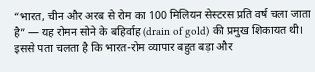“भारत, चीन और अरब से रोम का 100 मिलियन सेस्टरस प्रति वर्ष चला जाता है” — यह रोमन सोने के बहिर्वाह (drain of gold) की प्रमुख शिकायत थी। इससे पता चलता है कि भारत-रोम व्यापार बहुत बड़ा और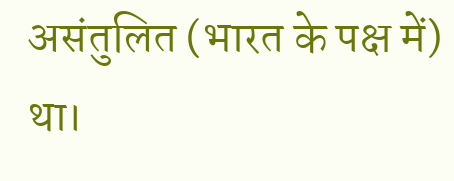असंतुलित (भारत के पक्ष में) था।